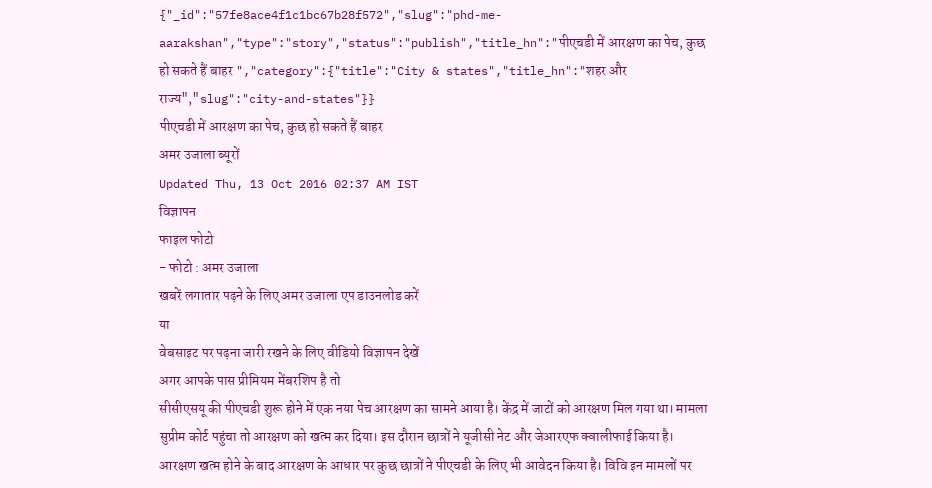{"_id":"57fe8ace4f1c1bc67b28f572","slug":"phd-me-aarakshan","type":"story","status":"publish","title_hn":"पीएचडी में आरक्षण का पेच, कुछ हो सकते हैं बाहर ","category":{"title":"City & states","title_hn":"शहर और राज्य","slug":"city-and-states"}}
पीएचडी में आरक्षण का पेच, कुछ हो सकते हैं बाहर
अमर उजाला ब्यूरों
Updated Thu, 13 Oct 2016 02:37 AM IST
विज्ञापन
फाइल फोटो
- फोटो : अमर उजाला
खबरें लगातार पढ़ने के लिए अमर उजाला एप डाउनलोड करें
या
वेबसाइट पर पढ़ना जारी रखने के लिए वीडियो विज्ञापन देखें
अगर आपके पास प्रीमियम मेंबरशिप है तो
सीसीएसयू की पीएचडी शुरू होने में एक नया पेच आरक्षण का सामने आया है। केंद्र में जाटों को आरक्षण मिल गया था। मामला सुप्रीम कोर्ट पहुंचा तो आरक्षण को खत्म कर दिया। इस दौरान छात्रों ने यूजीसी नेट और जेआरएफ क्वालीफाई किया है। आरक्षण खत्म होने के बाद आरक्षण के आधार पर कुछ छात्रों ने पीएचडी के लिए भी आवेदन किया है। विवि इन मामलों पर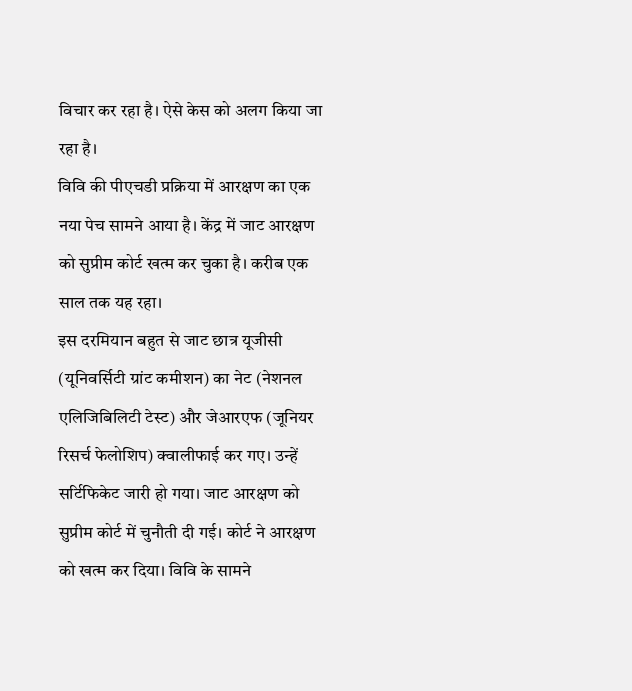विचार कर रहा है। ऐसे केस को अलग किया जा रहा है।
विवि की पीएचडी प्रक्रिया में आरक्षण का एक नया पेच सामने आया है। केंद्र में जाट आरक्षण को सुप्रीम कोर्ट खत्म कर चुका है। करीब एक साल तक यह रहा।
इस दरमियान बहुत से जाट छात्र यूजीसी (यूनिवर्सिटी ग्रांट कमीशन) का नेट (नेशनल एलिजिबिलिटी टेस्ट) और जेआरएफ (जूनियर रिसर्च फेलोशिप) क्वालीफाई कर गए। उन्हें सर्टिफिकेट जारी हो गया। जाट आरक्षण को सुप्रीम कोर्ट में चुनौती दी गई। कोर्ट ने आरक्षण को खत्म कर दिया। विवि के सामने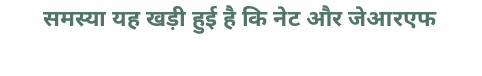समस्या यह खड़ी हुई है कि नेट और जेआरएफ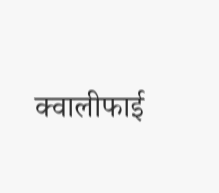क्वालीफाई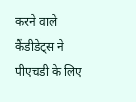करने वाले कैंडीडेट्स ने पीएचडी के लिए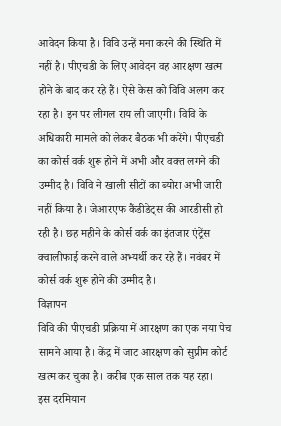आवेदन किया है। विवि उन्हें मना करने की स्थिति में नहीं है। पीएचडी के लिए आवेदन वह आरक्षण खत्म होने के बाद कर रहे हैं। ऐसे केस को विवि अलग कर रहा है। इन पर लीगल राय ली जाएगी। विवि के अधिकारी मामले को लेकर बैठक भी करेंगे। पीएचडी का कोर्स वर्क शुरू होने में अभी और वक्त लगने की उम्मीद है। विवि ने खाली सीटों का ब्योरा अभी जारी नहीं किया है। जेआरएफ कैंडीडेट्स की आरडीसी हो रही है। छह महीने के कोर्स वर्क का इंतजार एंट्रेंस क्वालीफाई करने वाले अभ्यर्थी कर रहे हैं। नवंबर में कोर्स वर्क शुरू होने की उम्मीद है।
विज्ञापन
विवि की पीएचडी प्रक्रिया में आरक्षण का एक नया पेच सामने आया है। केंद्र में जाट आरक्षण को सुप्रीम कोर्ट खत्म कर चुका है। करीब एक साल तक यह रहा।
इस दरमियान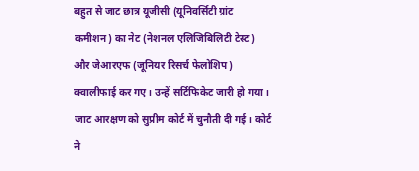बहुत से जाट छात्र यूजीसी (यूनिवर्सिटी ग्रांट कमीशन) का नेट (नेशनल एलिजिबिलिटी टेस्ट) और जेआरएफ (जूनियर रिसर्च फेलोशिप) क्वालीफाई कर गए। उन्हें सर्टिफिकेट जारी हो गया। जाट आरक्षण को सुप्रीम कोर्ट में चुनौती दी गई। कोर्ट ने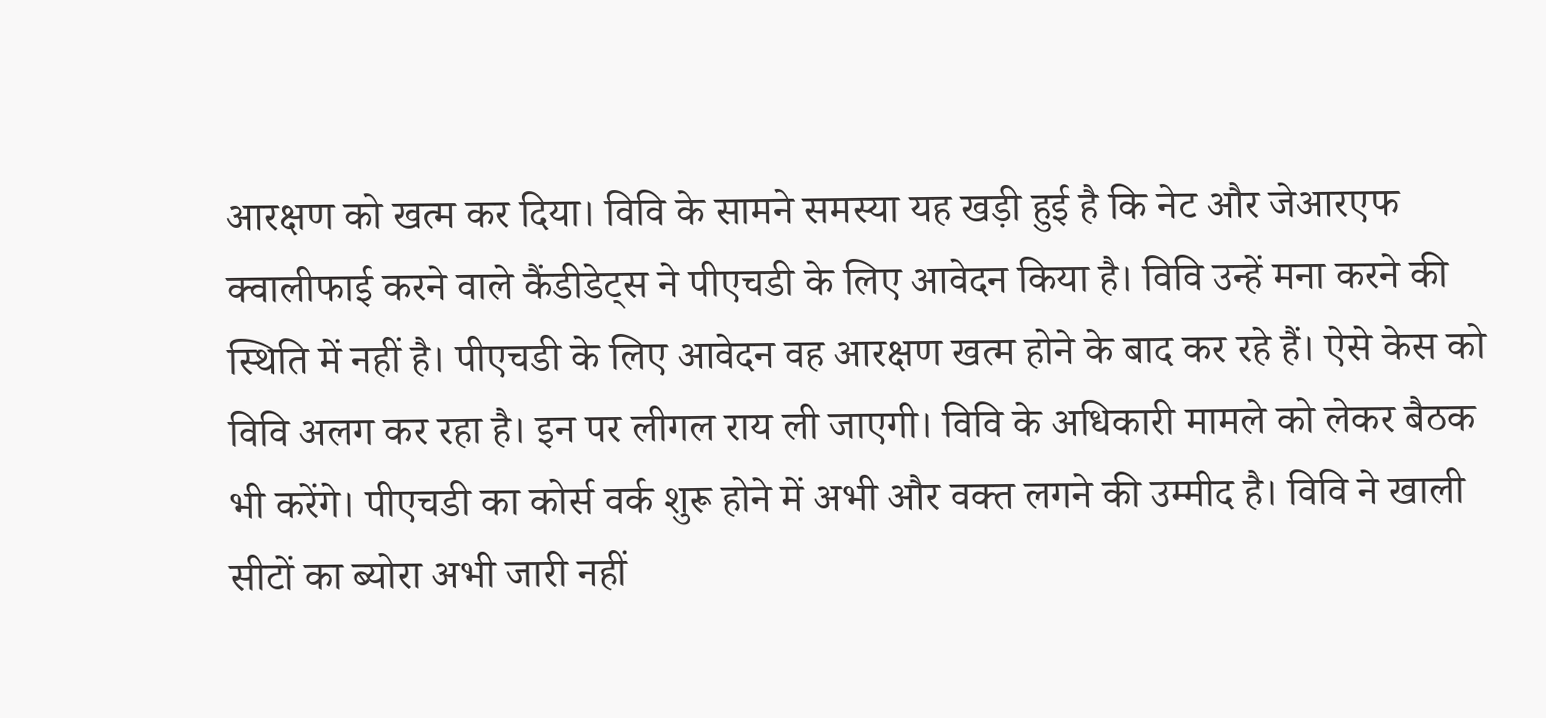आरक्षण को खत्म कर दिया। विवि के सामने समस्या यह खड़ी हुई है कि नेट और जेआरएफ क्वालीफाई करने वाले कैंडीडेट्स ने पीएचडी के लिए आवेदन किया है। विवि उन्हें मना करने की स्थिति में नहीं है। पीएचडी के लिए आवेदन वह आरक्षण खत्म होने के बाद कर रहे हैं। ऐसे केस को विवि अलग कर रहा है। इन पर लीगल राय ली जाएगी। विवि के अधिकारी मामले को लेकर बैठक भी करेंगे। पीएचडी का कोर्स वर्क शुरू होने में अभी और वक्त लगने की उम्मीद है। विवि ने खाली सीटों का ब्योरा अभी जारी नहीं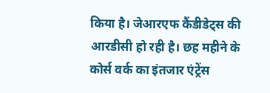किया है। जेआरएफ कैंडीडेट्स की आरडीसी हो रही है। छह महीने के कोर्स वर्क का इंतजार एंट्रेंस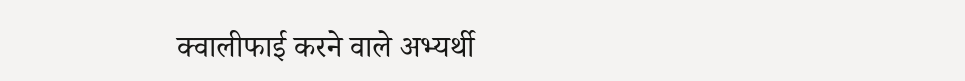क्वालीफाई करने वाले अभ्यर्थी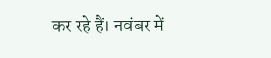कर रहे हैं। नवंबर में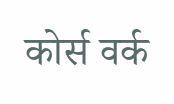कोर्स वर्क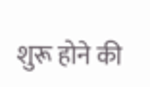शुरू होने की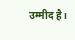उम्मीद है।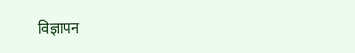विज्ञापन